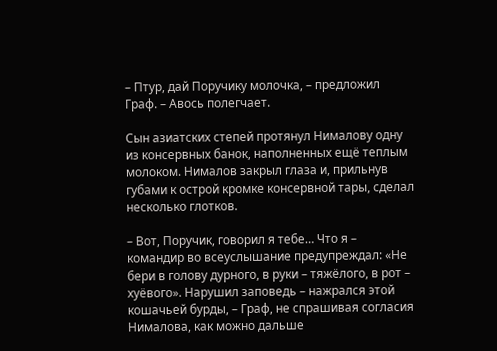– Птур, дай Поручику молочка, – предложил Граф. – Авось полегчает.

Сын азиатских степей протянул Нималову одну из консервных банок, наполненных ещё теплым молоком. Нималов закрыл глаза и, прильнув губами к острой кромке консервной тары, сделал несколько глотков.

– Вот, Поручик, говорил я тебе… Что я – командир во всеуслышание предупреждал: «Не бери в голову дурного, в руки – тяжёлого, в рот – хуёвого». Нарушил заповедь – нажрался этой кошачьей бурды, – Граф, не спрашивая согласия Нималова, как можно дальше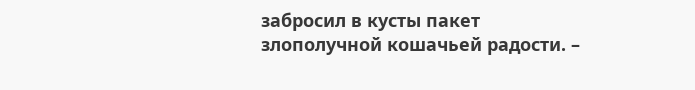забросил в кусты пакет злополучной кошачьей радости. –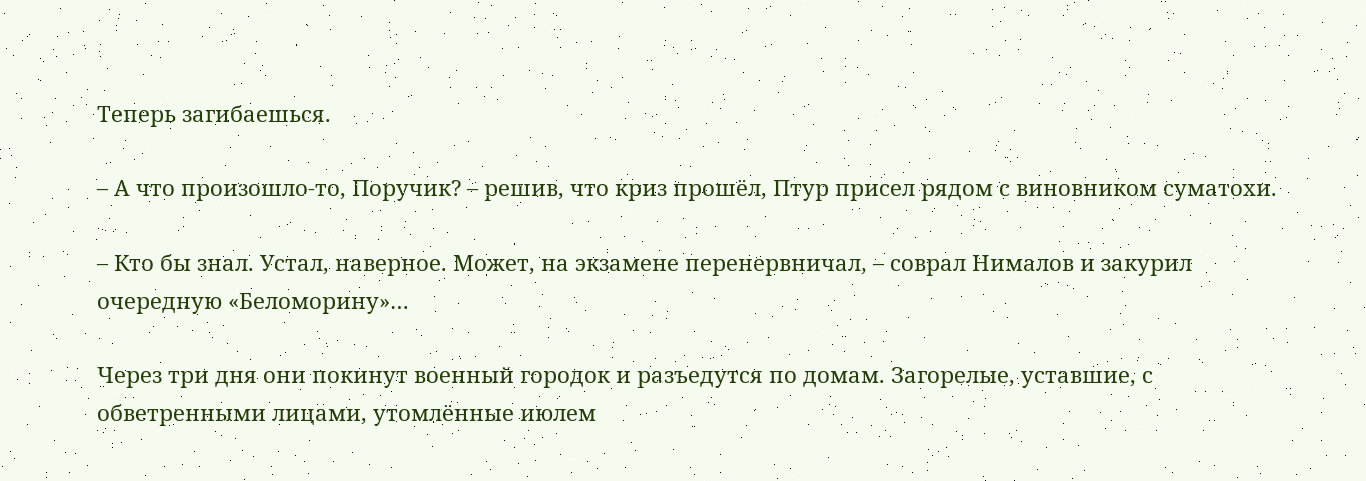Теперь загибаешься.

– А что произошло-то, Поручик? – решив, что криз прошёл, Птур присел рядом с виновником суматохи.

– Кто бы знал. Устал, наверное. Может, на экзамене перенервничал, – соврал Нималов и закурил очередную «Беломорину»…

Через три дня они покинут военный городок и разъедутся по домам. Загорелые, уставшие, с обветренными лицами, утомлённые июлем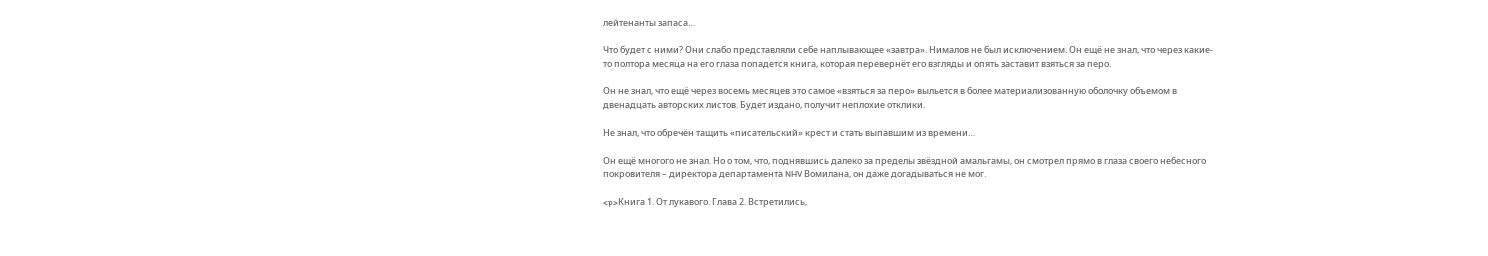лейтенанты запаса…

Что будет с ними? Они слабо представляли себе наплывающее «завтра». Нималов не был исключением. Он ещё не знал, что через какие-то полтора месяца на его глаза попадется книга, которая перевернёт его взгляды и опять заставит взяться за перо.

Он не знал, что ещё через восемь месяцев это самое «взяться за перо» выльется в более материализованную оболочку объемом в двенадцать авторских листов. Будет издано, получит неплохие отклики.

Не знал, что обречён тащить «писательский» крест и стать выпавшим из времени…

Он ещё многого не знал. Но о том, что, поднявшись далеко за пределы звёздной амальгамы, он смотрел прямо в глаза своего небесного покровителя – директора департамента NHV Вомилана, он даже догадываться не мог.

<p>Книга 1. От лукавого. Глава 2. Встретились,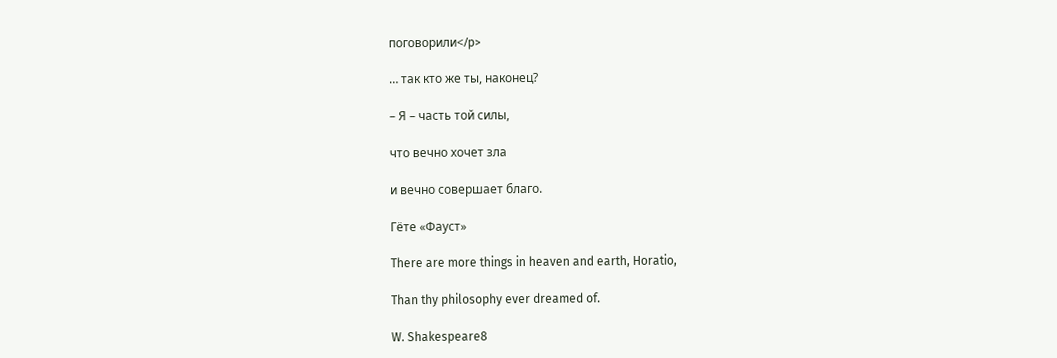поговорили</p>

… так кто же ты, наконец?

– Я – часть той силы,

что вечно хочет зла

и вечно совершает благо.

Гёте «Фауст»

There are more things in heaven and earth, Horatio,

Than thy philosophy ever dreamed of.

W. Shakespeare8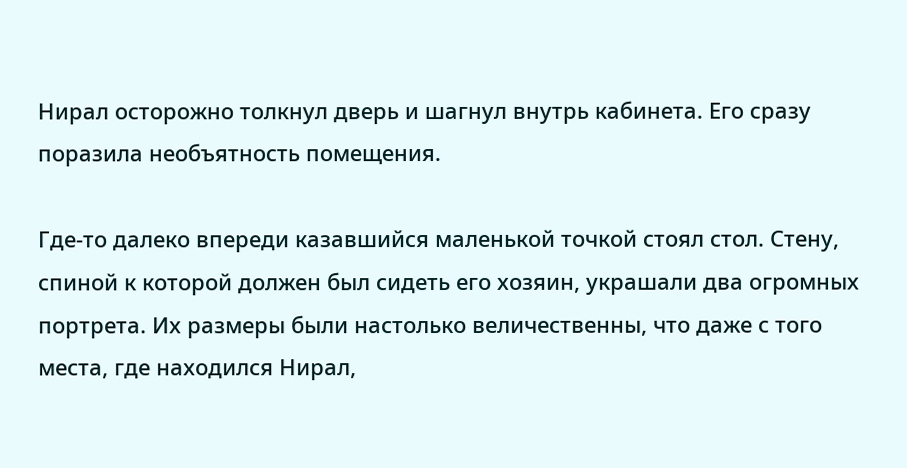Нирал осторожно толкнул дверь и шагнул внутрь кабинета. Его сразу поразила необъятность помещения.

Где-то далеко впереди казавшийся маленькой точкой стоял стол. Стену, спиной к которой должен был сидеть его хозяин, украшали два огромных портрета. Их размеры были настолько величественны, что даже с того места, где находился Нирал,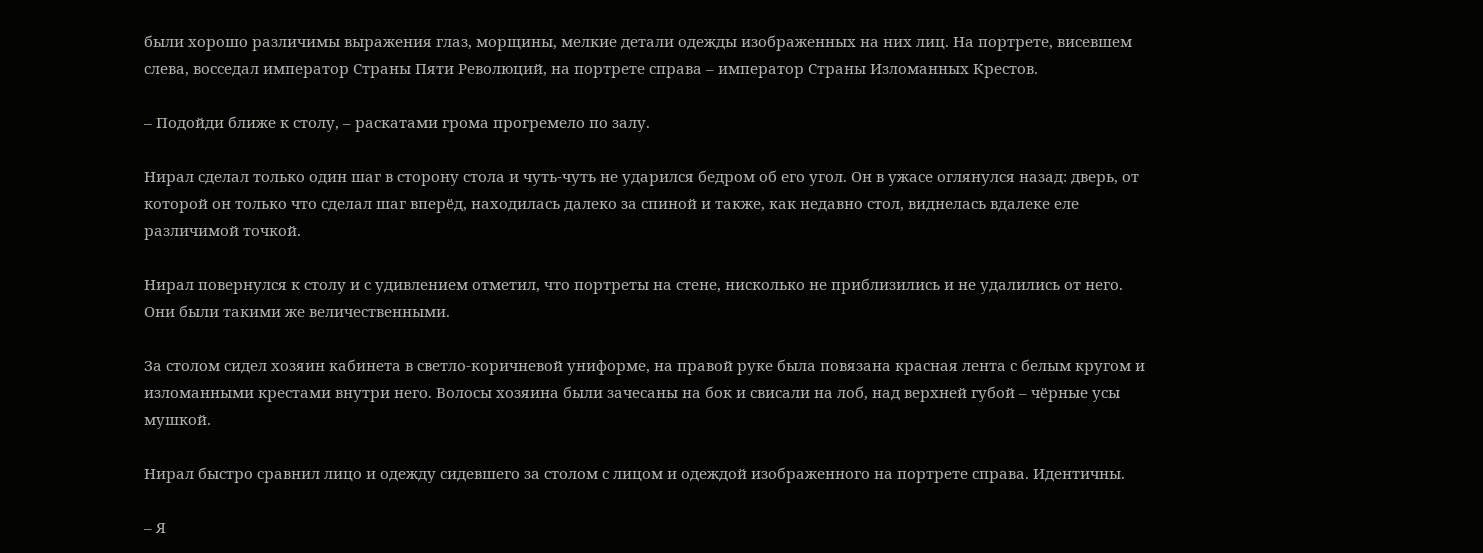были хорошо различимы выражения глаз, морщины, мелкие детали одежды изображенных на них лиц. На портрете, висевшем слева, восседал император Страны Пяти Революций, на портрете справа – император Страны Изломанных Крестов.

– Подойди ближе к столу, – раскатами грома прогремело по залу.

Нирал сделал только один шаг в сторону стола и чуть-чуть не ударился бедром об его угол. Он в ужасе оглянулся назад: дверь, от которой он только что сделал шаг вперёд, находилась далеко за спиной и также, как недавно стол, виднелась вдалеке еле различимой точкой.

Нирал повернулся к столу и с удивлением отметил, что портреты на стене, нисколько не приблизились и не удалились от него. Они были такими же величественными.

За столом сидел хозяин кабинета в светло-коричневой униформе, на правой руке была повязана красная лента с белым кругом и изломанными крестами внутри него. Волосы хозяина были зачесаны на бок и свисали на лоб, над верхней губой – чёрные усы мушкой.

Нирал быстро сравнил лицо и одежду сидевшего за столом с лицом и одеждой изображенного на портрете справа. Идентичны.

– Я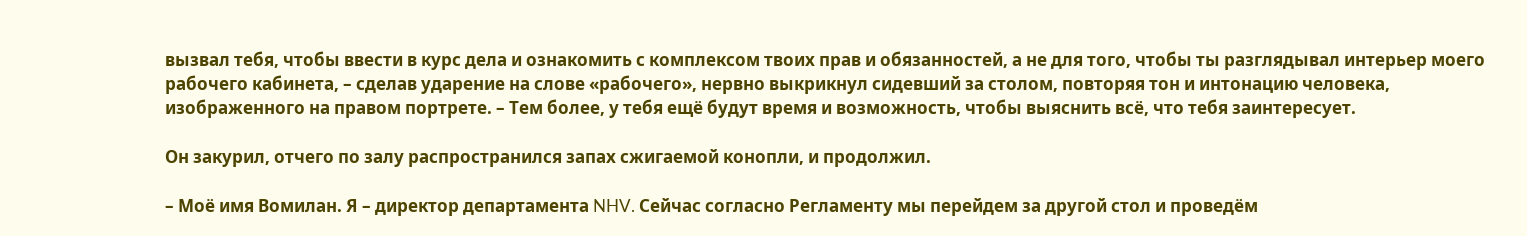вызвал тебя, чтобы ввести в курс дела и ознакомить с комплексом твоих прав и обязанностей, а не для того, чтобы ты разглядывал интерьер моего рабочего кабинета, – сделав ударение на слове «рабочего», нервно выкрикнул сидевший за столом, повторяя тон и интонацию человека, изображенного на правом портрете. – Тем более, у тебя ещё будут время и возможность, чтобы выяснить всё, что тебя заинтересует.

Он закурил, отчего по залу распространился запах сжигаемой конопли, и продолжил.

– Моё имя Вомилан. Я – директор департамента NHV. Сейчас согласно Регламенту мы перейдем за другой стол и проведём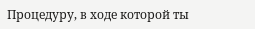Процедуру, в ходе которой ты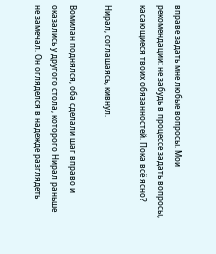вправе задать мне любые вопросы. Мои рекомендации: не забудь в процессе задать вопросы, касающиеся твоих обязанностей. Пока всё ясно?

Нирал, соглашаясь, кивнул.

Вомилан поднялся, оба сделали шаг вправо и оказались у другого стола, которого Нирал раньше не замечал. Он огляделся в надежде разглядеть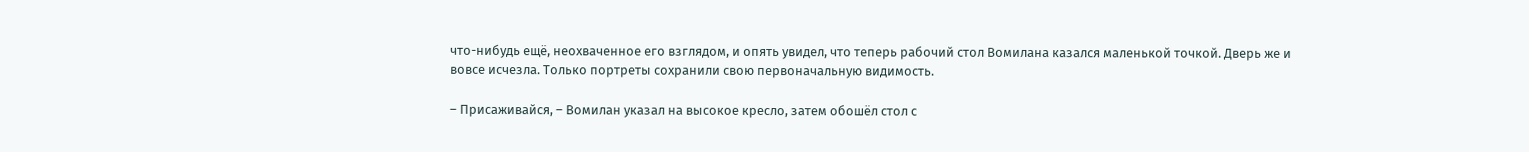что-нибудь ещё, неохваченное его взглядом, и опять увидел, что теперь рабочий стол Вомилана казался маленькой точкой. Дверь же и вовсе исчезла. Только портреты сохранили свою первоначальную видимость.

– Присаживайся, – Вомилан указал на высокое кресло, затем обошёл стол с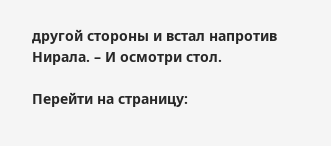другой стороны и встал напротив Нирала. – И осмотри стол.

Перейти на страницу: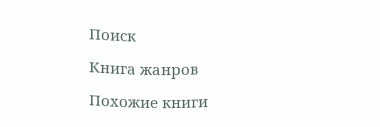Поиск

Книга жанров

Похожие книги